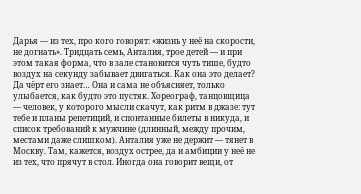Дарья — из тех, про кого говорят: «жизнь у неё на скорости, не догнать». Тридцать семь, Анталия, трое детей — и при этом такая форма, что в зале становится чуть тише, будто воздух на секунду забывает двигаться. Как она это делает? Да чёрт его знает… Она и сама не объясняет, только улыбается, как будто это пустяк. Хореограф, танцовщица — человек, у которого мысли скачут, как ритм в джазе: тут тебе и планы репетиций, и спонтанные билеты в никуда, и список требований к мужчине (длинный, между прочим, местами даже слишком). Анталия уже не держит — тянет в Москву. Там, кажется, воздух острее, да и амбиции у неё не из тех, что прячут в стол. Иногда она говорит вещи, от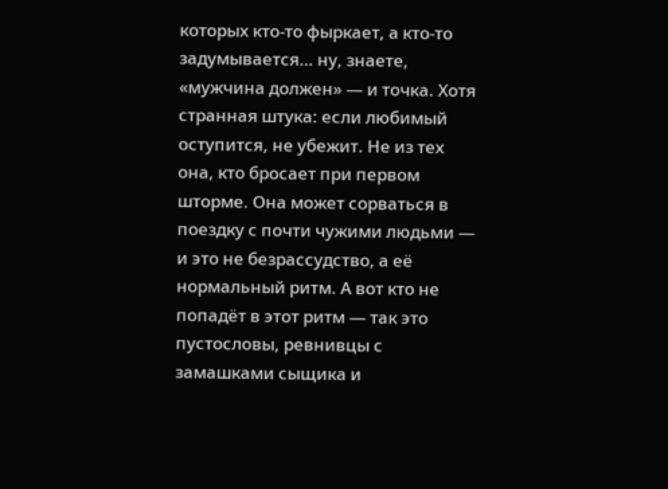которых кто-то фыркает, а кто-то задумывается… ну, знаете, «мужчина должен» — и точка. Хотя странная штука: если любимый оступится, не убежит. Не из тех она, кто бросает при первом шторме. Она может сорваться в поездку с почти чужими людьми — и это не безрассудство, а её нормальный ритм. А вот кто не попадёт в этот ритм — так это пустословы, ревнивцы с замашками сыщика и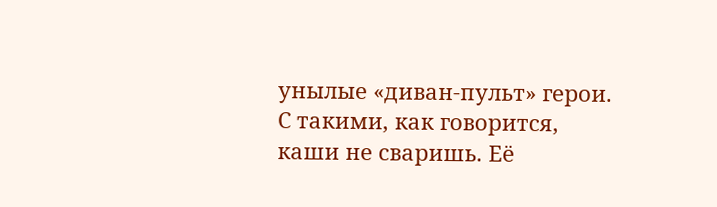унылые «диван-пульт» герои. С такими, как говорится, каши не сваришь. Её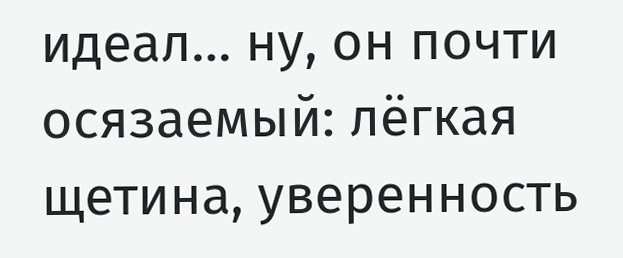идеал… ну, он почти осязаемый: лёгкая щетина, уверенность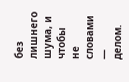без лишнего шума, и чтобы не словами — делом.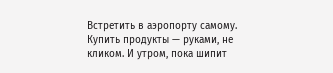Встретить в аэропорту самому. Купить продукты — руками, не кликом. И утром, пока шипит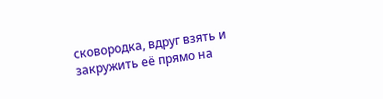сковородка, вдруг взять и закружить её прямо на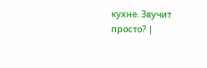кухне. Звучит просто? |